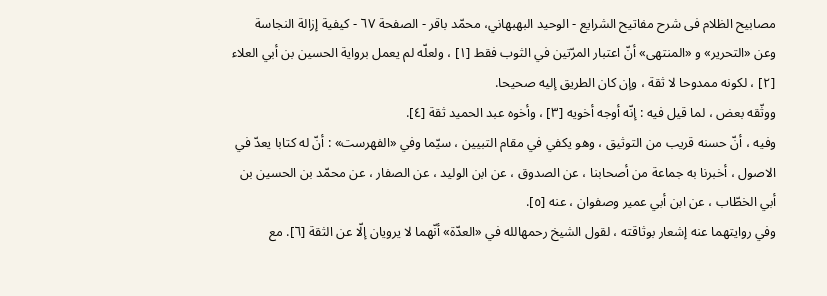مصابيح الظلام فی شرح مفاتیح الشرایع - الوحيد البهبهاني، محمّد باقر - الصفحة ٦٧ - كيفية إزالة النجاسة
وعن «التحرير» و «المنتهى» أنّ اعتبار المرّتين في الثوب فقط [١] ، ولعلّه لم يعمل برواية الحسين بن أبي العلاء [٢] ، لكونه ممدوحا لا ثقة ، وإن كان الطريق إليه صحيحا.
ووثّقه بعض ، لما قيل فيه : إنّه أوجه أخويه [٣] ، وأخوه عبد الحميد ثقة [٤].
وفيه ، أنّ حسنه قريب من التوثيق ، وهو يكفي في مقام التبيين ، سيّما وفي «الفهرست» : أنّ له كتابا يعدّ في الاصول ، أخبرنا به جماعة من أصحابنا ، عن الصدوق ، عن ابن الوليد ، عن الصفار ، عن محمّد بن الحسين بن أبي الخطّاب ، عن ابن أبي عمير وصفوان ، عنه [٥].
وفي روايتهما عنه إشعار بوثاقته ، لقول الشيخ رحمهالله في «العدّة» أنّهما لا يرويان إلّا عن الثقة [٦]. مع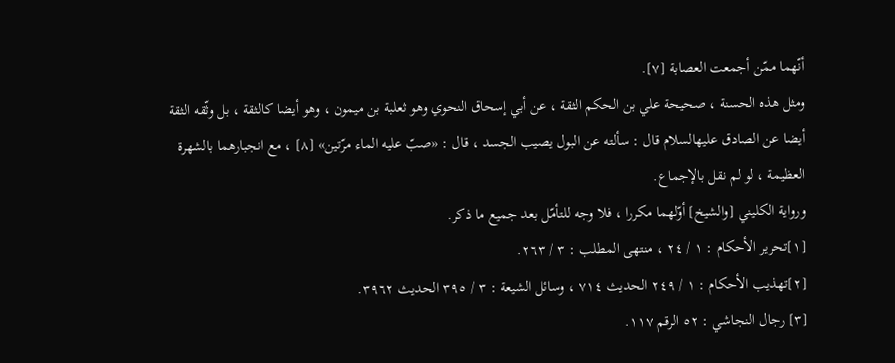أنّهما ممّن أجمعت العصابة [٧].
ومثل هذه الحسنة ، صحيحة علي بن الحكم الثقة ، عن أبي إسحاق النحوي وهو ثعلبة بن ميمون ، وهو أيضا كالثقة ، بل وثّقه الثقة أيضا عن الصادق عليهالسلام قال : سألته عن البول يصيب الجسد ، قال : «صبّ عليه الماء مرّتين» [٨] ، مع انجبارهما بالشهرة العظيمة ، لو لم نقل بالإجماع.
ورواية الكليني [والشيخ] أوّلهما مكررا ، فلا وجه للتأمّل بعد جميع ما ذكر.
[١]تحرير الأحكام : ١ / ٢٤ ، منتهى المطلب : ٣ / ٢٦٣.
[٢]تهذيب الأحكام : ١ / ٢٤٩ الحديث ٧١٤ ، وسائل الشيعة : ٣ / ٣٩٥ الحديث ٣٩٦٢.
[٣] رجال النجاشي : ٥٢ الرقم ١١٧.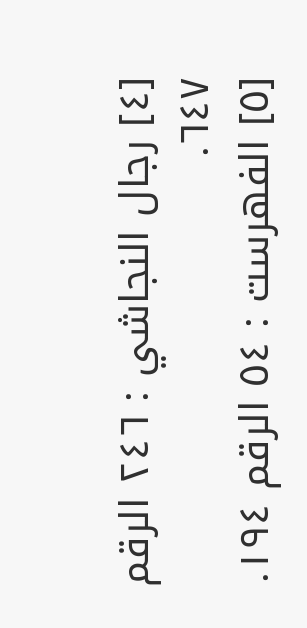[٤] رجال النجاشي : ٢٤٦ الرقم ٦٤٧.
[٥] الفهرست : ٥٤ الرقم ١٩٤.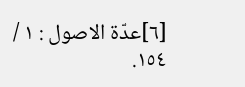[٦]عدّة الاصول : ١ / ١٥٤.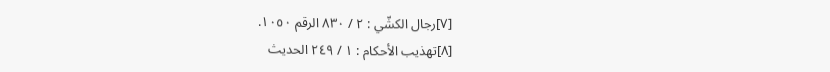[٧]رجال الكشّي : ٢ / ٨٣٠ الرقم ١٠٥٠.
[٨]تهذيب الأحكام : ١ / ٢٤٩ الحديث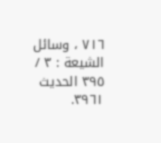٧١٦ ، وسائل الشيعة : ٣ / ٣٩٥ الحديث ٣٩٦١.